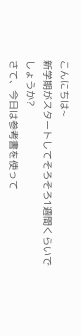こんにちは~
新学期がスタートしてそろそろ1週間くらいでしょうか?
さて、今日は参考書を使って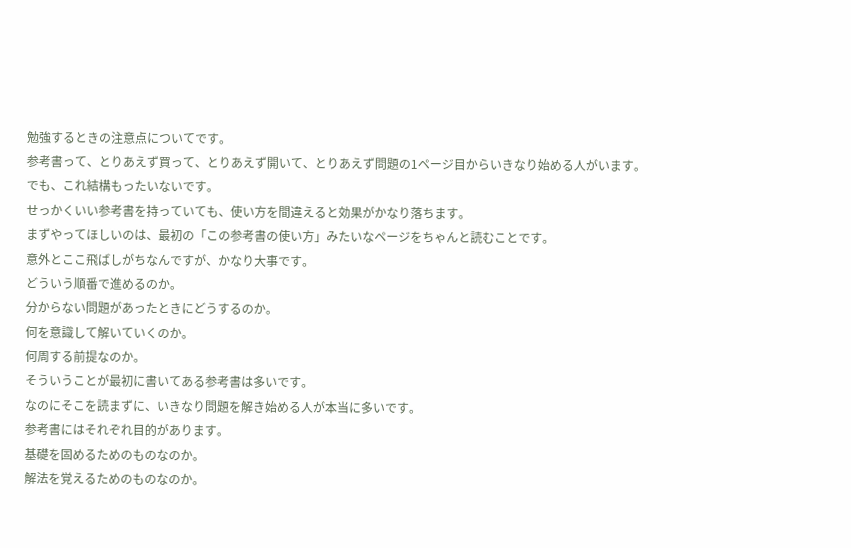勉強するときの注意点についてです。
参考書って、とりあえず買って、とりあえず開いて、とりあえず問題の1ページ目からいきなり始める人がいます。
でも、これ結構もったいないです。
せっかくいい参考書を持っていても、使い方を間違えると効果がかなり落ちます。
まずやってほしいのは、最初の「この参考書の使い方」みたいなページをちゃんと読むことです。
意外とここ飛ばしがちなんですが、かなり大事です。
どういう順番で進めるのか。
分からない問題があったときにどうするのか。
何を意識して解いていくのか。
何周する前提なのか。
そういうことが最初に書いてある参考書は多いです。
なのにそこを読まずに、いきなり問題を解き始める人が本当に多いです。
参考書にはそれぞれ目的があります。
基礎を固めるためのものなのか。
解法を覚えるためのものなのか。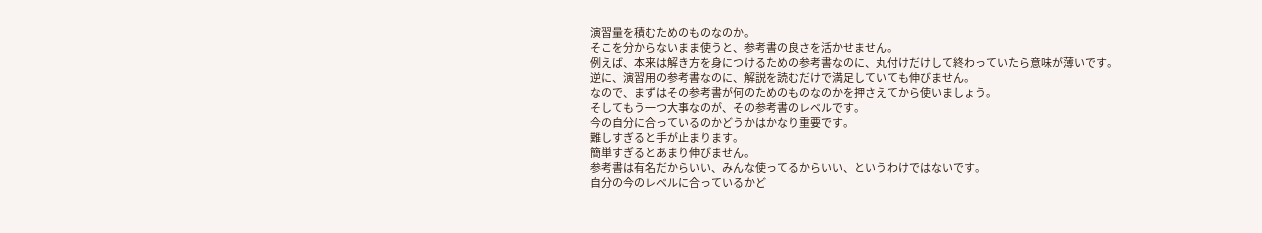演習量を積むためのものなのか。
そこを分からないまま使うと、参考書の良さを活かせません。
例えば、本来は解き方を身につけるための参考書なのに、丸付けだけして終わっていたら意味が薄いです。
逆に、演習用の参考書なのに、解説を読むだけで満足していても伸びません。
なので、まずはその参考書が何のためのものなのかを押さえてから使いましょう。
そしてもう一つ大事なのが、その参考書のレベルです。
今の自分に合っているのかどうかはかなり重要です。
難しすぎると手が止まります。
簡単すぎるとあまり伸びません。
参考書は有名だからいい、みんな使ってるからいい、というわけではないです。
自分の今のレベルに合っているかど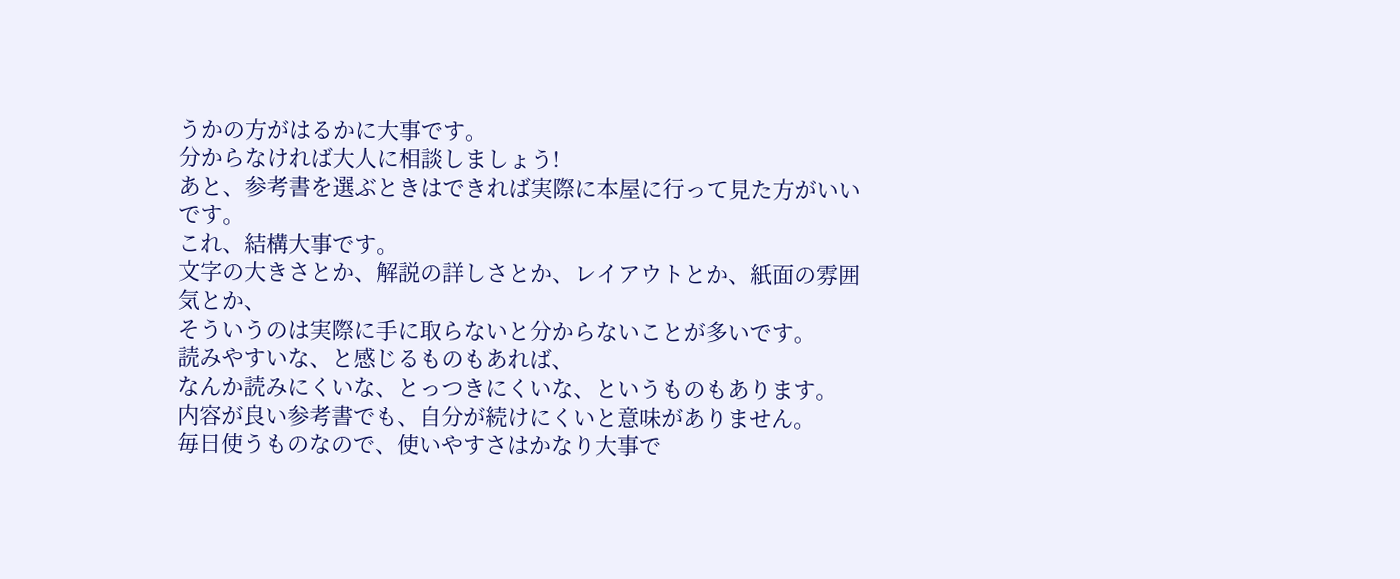うかの方がはるかに大事です。
分からなければ大人に相談しましょう!
あと、参考書を選ぶときはできれば実際に本屋に行って見た方がいいです。
これ、結構大事です。
文字の大きさとか、解説の詳しさとか、レイアウトとか、紙面の雰囲気とか、
そういうのは実際に手に取らないと分からないことが多いです。
読みやすいな、と感じるものもあれば、
なんか読みにくいな、とっつきにくいな、というものもあります。
内容が良い参考書でも、自分が続けにくいと意味がありません。
毎日使うものなので、使いやすさはかなり大事で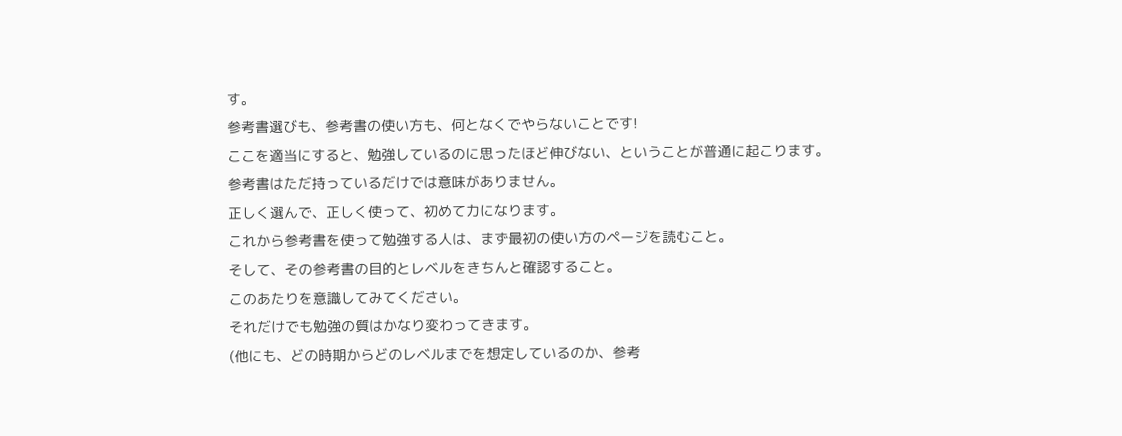す。
参考書選びも、参考書の使い方も、何となくでやらないことです!
ここを適当にすると、勉強しているのに思ったほど伸びない、ということが普通に起こります。
参考書はただ持っているだけでは意味がありません。
正しく選んで、正しく使って、初めて力になります。
これから参考書を使って勉強する人は、まず最初の使い方のページを読むこと。
そして、その参考書の目的とレベルをきちんと確認すること。
このあたりを意識してみてください。
それだけでも勉強の質はかなり変わってきます。
(他にも、どの時期からどのレベルまでを想定しているのか、参考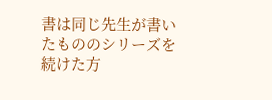書は同じ先生が書いたもののシリーズを続けた方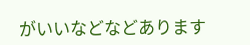がいいなどなどあります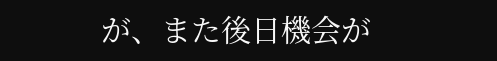が、また後日機会が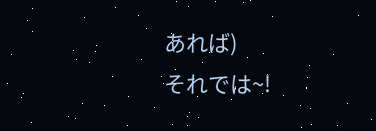あれば)
それでは~!